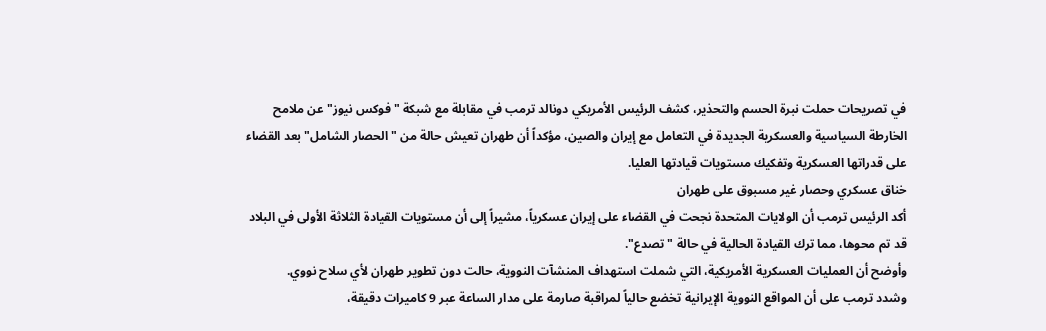في تصريحات حملت نبرة الحسم والتحذير، كشف الرئيس الأمريكي دونالد ترمب في مقابلة مع شبكة "فوكس نيوز" عن ملامح الخارطة السياسية والعسكرية الجديدة في التعامل مع إيران والصين، مؤكداً أن طهران تعيش حالة من "الحصار الشامل" بعد القضاء على قدراتها العسكرية وتفكيك مستويات قيادتها العليا.
خناق عسكري وحصار غير مسبوق على طهران
أكد الرئيس ترمب أن الولايات المتحدة نجحت في القضاء على إيران عسكرياً، مشيراً إلى أن مستويات القيادة الثلاثة الأولى في البلاد قد تم محوها، مما ترك القيادة الحالية في حالة "تصدع".
وأوضح أن العمليات العسكرية الأمريكية، التي شملت استهداف المنشآت النووية، حالت دون تطوير طهران لأي سلاح نووي.
وشدد ترمب على أن المواقع النووية الإيرانية تخضع حالياً لمراقبة صارمة على مدار الساعة عبر 9 كاميرات دقيقة،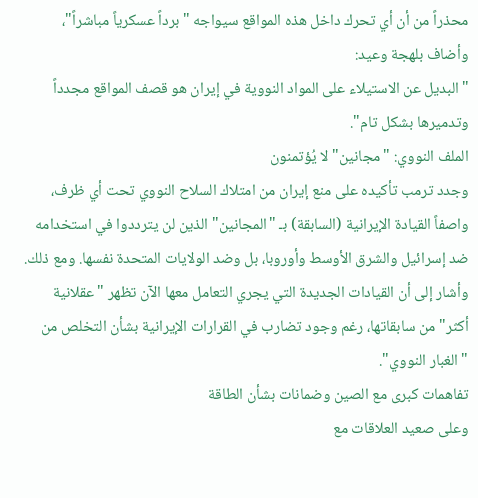محذراً من أن أي تحرك داخل هذه المواقع سيواجه "برداً عسكرياً مباشراً"، وأضاف بلهجة وعيد:
"البديل عن الاستيلاء على المواد النووية في إيران هو قصف المواقع مجدداً وتدميرها بشكل تام".
الملف النووي: "مجانين" لا يُؤتمنون
وجدد ترمب تأكيده على منع إيران من امتلاك السلاح النووي تحت أي ظرف، واصفاً القيادة الإيرانية (السابقة) بـ "المجانين" الذين لن يترددوا في استخدامه ضد إسرائيل والشرق الأوسط وأوروبا، بل وضد الولايات المتحدة نفسها. ومع ذلك.
وأشار إلى أن القيادات الجديدة التي يجري التعامل معها الآن تظهر "عقلانية أكثر" من سابقاتها، رغم وجود تضارب في القرارات الإيرانية بشأن التخلص من "الغبار النووي".
تفاهمات كبرى مع الصين وضمانات بشأن الطاقة
وعلى صعيد العلاقات مع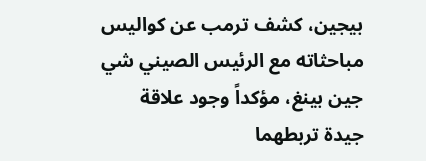بيجين، كشف ترمب عن كواليس مباحثاته مع الرئيس الصيني شي جين بينغ، مؤكداً وجود علاقة جيدة تربطهما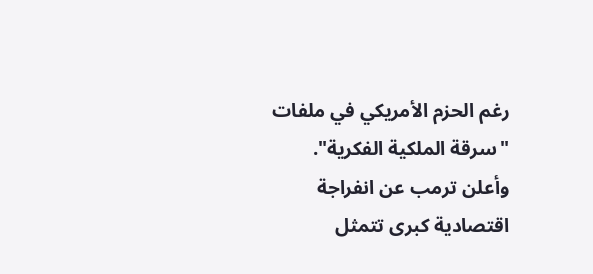رغم الحزم الأمريكي في ملفات "سرقة الملكية الفكرية".
وأعلن ترمب عن انفراجة اقتصادية كبرى تتمثل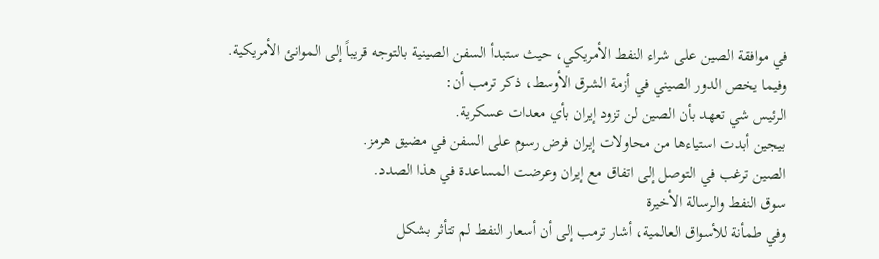في موافقة الصين على شراء النفط الأمريكي، حيث ستبدأ السفن الصينية بالتوجه قريباً إلى الموانئ الأمريكية.
وفيما يخص الدور الصيني في أزمة الشرق الأوسط، ذكر ترمب أن:
الرئيس شي تعهد بأن الصين لن تزود إيران بأي معدات عسكرية.
بيجين أبدت استياءها من محاولات إيران فرض رسوم على السفن في مضيق هرمز.
الصين ترغب في التوصل إلى اتفاق مع إيران وعرضت المساعدة في هذا الصدد.
سوق النفط والرسالة الأخيرة
وفي طمأنة للأسواق العالمية، أشار ترمب إلى أن أسعار النفط لم تتأثر بشكل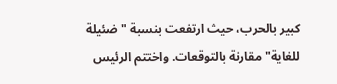كبير بالحرب، حيث ارتفعت بنسبة "ضئيلة للغاية" مقارنة بالتوقعات. واختتم الرئيس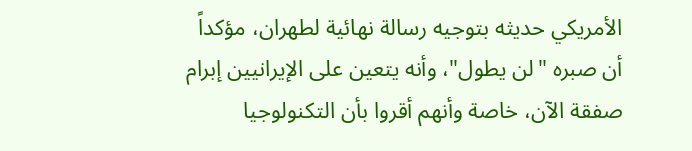الأمريكي حديثه بتوجيه رسالة نهائية لطهران، مؤكداً أن صبره "لن يطول"، وأنه يتعين على الإيرانيين إبرام صفقة الآن، خاصة وأنهم أقروا بأن التكنولوجيا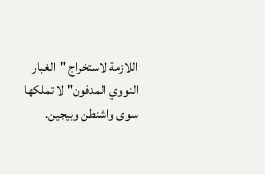اللازمة لاستخراج "الغبار النووي المدفون" لا تملكها سوى واشنطن وبيجين.